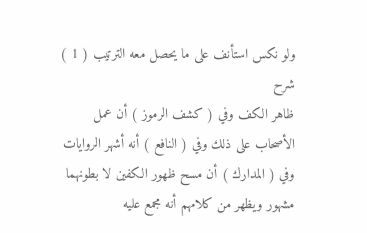ولو نكس استأنف على ما يحصل معه الترتيب ( 1 )
شرح
ظاهر الكف وفي ( كشف الرموز ) أن عمل الأصحاب على ذلك وفي ( النافع ) أنه أشهر الروايات وفي ( المدارك ) أن مسح ظهور الكفين لا بطونهما مشهور ويظهر من كلامهم أنه مجمع عليه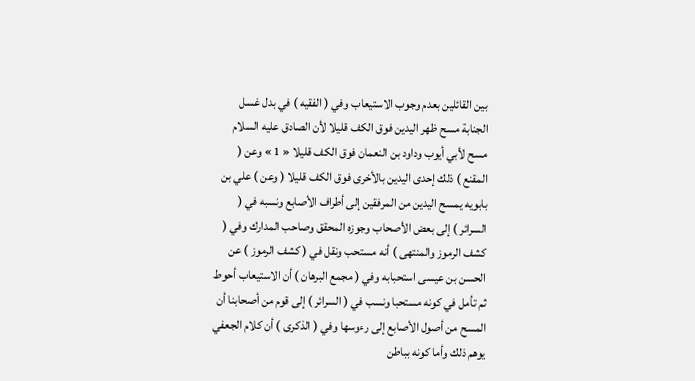بين القائلين بعدم وجوب الاستيعاب وفي ( الفقيه ) في بدل غسل الجنابة مسح ظهر اليدين فوق الكف قليلا لأن الصادق عليه السلام مسح لأبي أيوب وداود بن النعمان فوق الكف قليلا « 1 » وعن ( المقنع ) ذلك إحدى اليدين بالأخرى فوق الكف قليلا ( وعن ) علي بن بابويه يمسح اليدين من المرفقين إلى أطراف الأصابع ونسبه في ( السرائر ) إلى بعض الأصحاب وجوزه المحقق وصاحب المدارك وفي ( كشف الرموز والمنتهى ) أنه مستحب ونقل في ( كشف الرموز ) عن الحسن بن عيسى استحبابه وفي ( مجمع البرهان ) أن الاستيعاب أحوط ثم تأمل في كونه مستحبا ونسب في ( السرائر ) إلى قوم من أصحابنا أن المسح من أصول الأصابع إلى رءوسها وفي ( الذكرى ) أن كلام الجعفي يوهم ذلك وأما كونه بباطن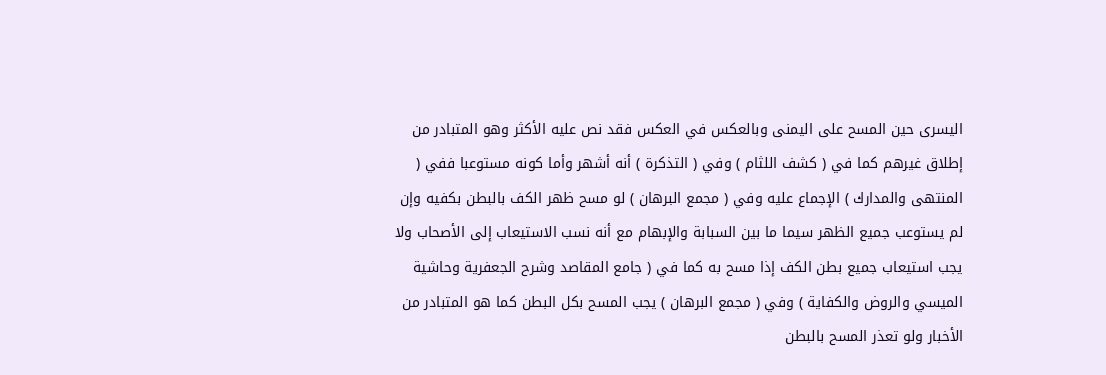اليسرى حين المسح على اليمنى وبالعكس في العكس فقد نص عليه الأكثر وهو المتبادر من إطلاق غيرهم كما في ( كشف اللثام ) وفي ( التذكرة ) أنه أشهر وأما كونه مستوعبا ففي ( المنتهى والمدارك ) الإجماع عليه وفي ( مجمع البرهان ) لو مسح ظهر الكف بالبطن بكفيه وإن لم يستوعب جميع الظهر سيما ما بين السبابة والإبهام مع أنه نسب الاستيعاب إلى الأصحاب ولا يجب استيعاب جميع بطن الكف إذا مسح به كما في ( جامع المقاصد وشرح الجعفرية وحاشية الميسي والروض والكفاية ) وفي ( مجمع البرهان ) يجب المسح بكل البطن كما هو المتبادر من الأخبار ولو تعذر المسح بالبطن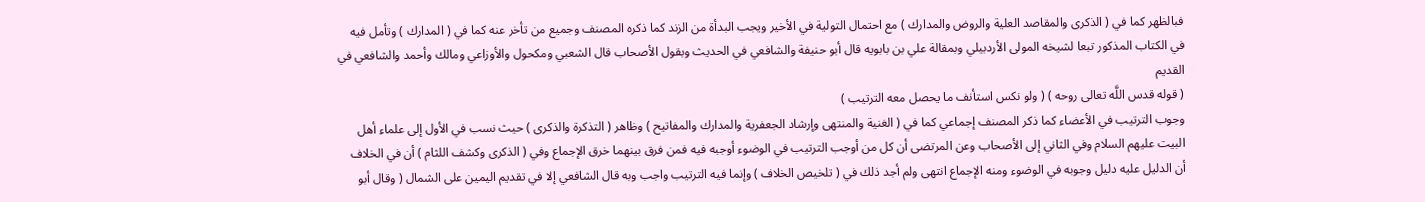فبالظهر كما في ( الذكرى والمقاصد العلية والروض والمدارك ) مع احتمال التولية في الأخير ويجب البدأة من الزند كما ذكره المصنف وجميع من تأخر عنه كما في ( المدارك ) وتأمل فيه في الكتاب المذكور تبعا لشيخه المولى الأردبيلي وبمقالة علي بن بابويه قال أبو حنيفة والشافعي في الحديث وبقول الأصحاب قال الشعبي ومكحول والأوزاعي ومالك وأحمد والشافعي في القديم
( قوله قدس اللَّه تعالى روحه ) ( ولو نكس استأنف ما يحصل معه الترتيب )
وجوب الترتيب في الأعضاء كما ذكر المصنف إجماعي كما في ( الغنية والمنتهى وإرشاد الجعفرية والمدارك والمفاتيح ) وظاهر ( التذكرة والذكرى ) حيث نسب في الأول إلى علماء أهل البيت عليهم السلام وفي الثاني إلى الأصحاب وعن المرتضى أن كل من أوجب الترتيب في الوضوء أوجبه فيه فمن فرق بينهما خرق الإجماع وفي ( الذكرى وكشف اللثام ) أن في الخلاف أن الدليل عليه دليل وجوبه في الوضوء ومنه الإجماع انتهى ولم أجد ذلك في ( تلخيص الخلاف ) وإنما فيه الترتيب واجب وبه قال الشافعي إلا في تقديم اليمين على الشمال ( وقال أبو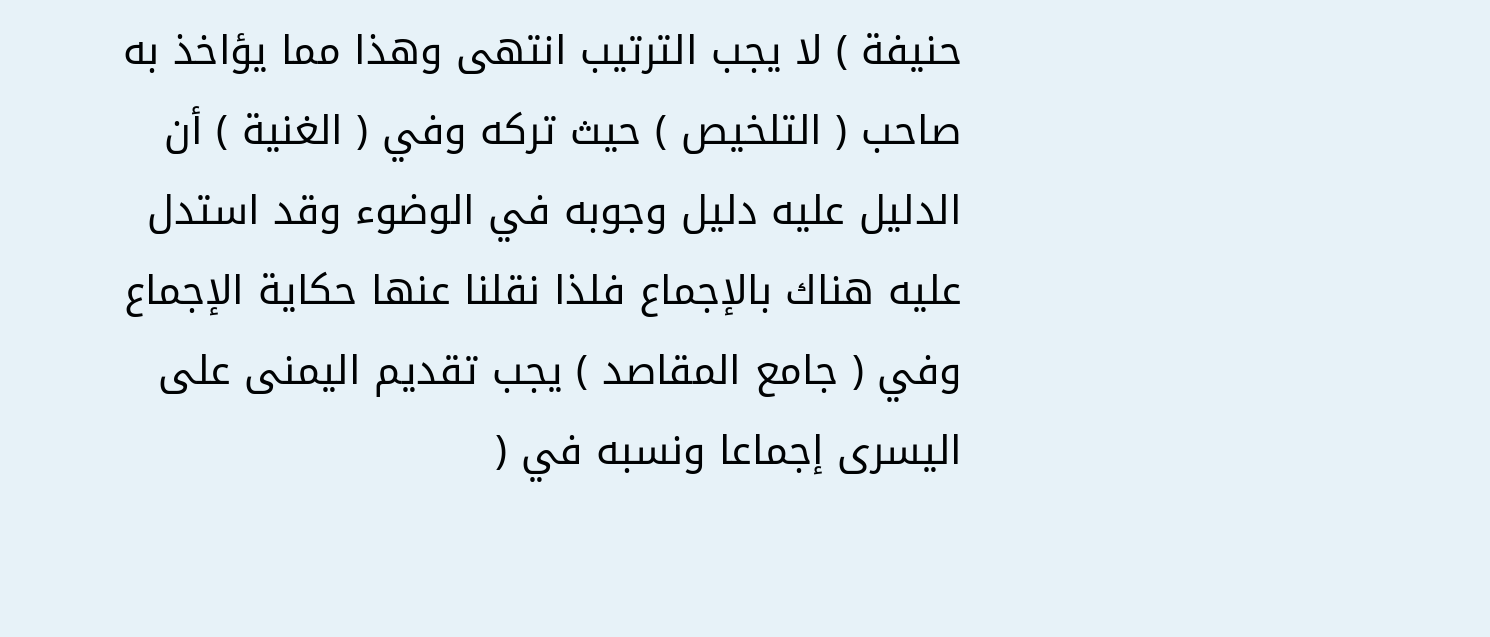حنيفة ) لا يجب الترتيب انتهى وهذا مما يؤاخذ به صاحب ( التلخيص ) حيث تركه وفي ( الغنية ) أن الدليل عليه دليل وجوبه في الوضوء وقد استدل عليه هناك بالإجماع فلذا نقلنا عنها حكاية الإجماع وفي ( جامع المقاصد ) يجب تقديم اليمنى على اليسرى إجماعا ونسبه في (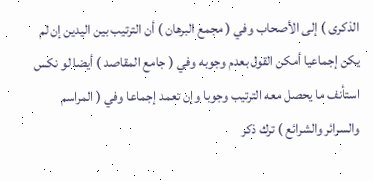الذكرى ) إلى الأصحاب وفي ( مجمع البرهان ) أن الترتيب بين اليدين إن لم يكن إجماعيا أمكن القول بعدم وجوبه وفي ( جامع المقاصد ) أيضا لو نكس استأنف ما يحصل معه الترتيب وجوبا وإن تعمد إجماعا وفي ( المراسم والسرائر والشرائع ) ترك ذكر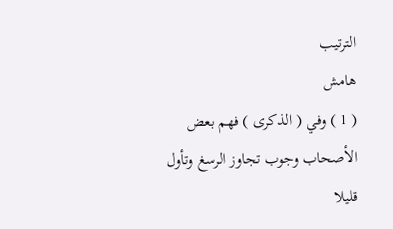الترتيب
هامش
( 1 ) وفي ( الذكرى ) فهم بعض الأصحاب وجوب تجاوز الرسغ وتأول قليلا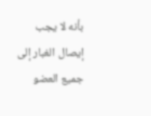بأنه لا يجب إيصال الغبار إلى جميع العضو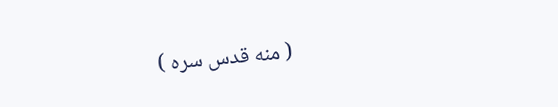( منه قدس سره )